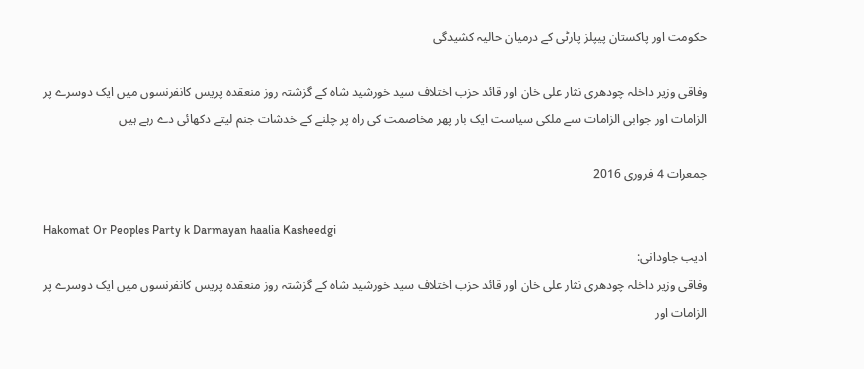حکومت اور پاکستان پیپلز پارٹی کے درمیان حالیہ کشیدگی

وفاقی وزیر داخلہ چودھری نثار علی خان اور قائد حزب اختلاف سید خورشید شاہ کے گزشتہ روز منعقدہ پریس کانفرنسوں میں ایک دوسرے پر الزامات اور جوابی الزامات سے ملکی سیاست ایک بار پھر مخاصمت کی راہ پر چلنے کے خدشات جنم لیتے دکھائی دے رہے ہیں

جمعرات 4 فروری 2016

Hakomat Or Peoples Party k Darmayan haalia Kasheedgi
ادیب جاودانی:
وفاقی وزیر داخلہ چودھری نثار علی خان اور قائد حزب اختلاف سید خورشید شاہ کے گزشتہ روز منعقدہ پریس کانفرنسوں میں ایک دوسرے پر الزامات اور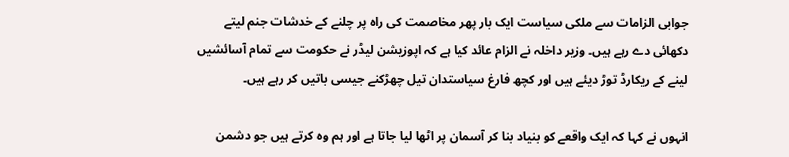جوابی الزامات سے ملکی سیاست ایک بار پھر مخاصمت کی راہ پر چلنے کے خدشات جنم لیتے دکھائی دے رہے ہیں۔ وزیر داخلہ نے الزام عائد کیا ہے کہ اپوزیشن لیڈر نے حکومت سے تمام آسائشیں لینے کے ریکارڈ توڑ دیئے ہیں اور کچھ فارغ سیاستدان تیل چھڑکنے جیسی باتیں کر رہے ہیں۔

انہوں نے کہا کہ ایک واقعے کو بنیاد بنا کر آسمان پر اٹھا لیا جاتا ہے اور ہم وہ کرتے ہیں جو دشمن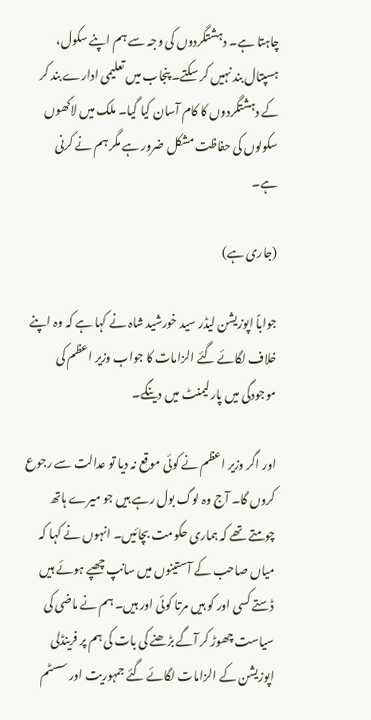چاہتا ہے۔ دہشتگردوں کی وجہ سے ہم اپنے سکول، ہسپتال بند نہیں کر سکتے۔ پنجاب میں تعلیمی ادارے بند کر کے دہشتگردوں کا کام آسان کیا گیا۔ ملک میں لاکھوں سکولوں کی حفاظت مشکل ضرور ہے مگر ہم نے کرنی ہے۔

(جاری ہے)

جواباً اپوزیشن لیڈر سید خورشید شاہ نے کہا ہے کہ وہ اپنے خلاف لگائے گئے الزامات کا جواب وزیر اعظم کی موجودگی میں پارلیمنٹ میں دینگے۔

اور اگر وزیر اعظم نے کوئی موقع نہ دیا تو عدالت سے رجوع کروں گا۔ آج وہ لوگ بول رہے ہیں جو میرے ہاتھ چومتے تھے کہ ہماری حکومت بچائیں۔ انہوں نے کہا کہ میاں صاحب کے آستینوں میں سانپ چھپے ہوئے ہیں ڈستے کسی اور کو ہیں مرتا کوئی اور ہیں۔ ہم نے ماضی کی سیاست چھوڑ کر آگے بڑھنے کی بات کی ہم پر فرینڈلی اپوزیشن کے الزامات لگائے گئے جمہوریت اور سسٹم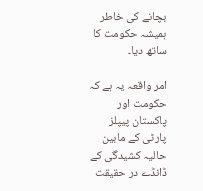بچانے کی خاطر ہمیشہ حکومت کا ساتھ دیا۔

امر واقعہ یہ ہے کہ حکومت اور پاکستان پیپلز پارٹی کے مابین حالیہ کشیدگی کے ڈانڈے در حقیقت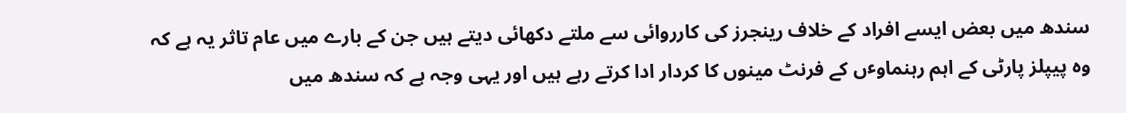سندھ میں بعض ایسے افراد کے خلاف رینجرز کی کارروائی سے ملتے دکھائی دیتے ہیں جن کے بارے میں عام تاثر یہ ہے کہ وہ پیپلز پارٹی کے اہم رہنماوٴں کے فرنٹ مینوں کا کردار ادا کرتے رہے ہیں اور یہی وجہ ہے کہ سندھ میں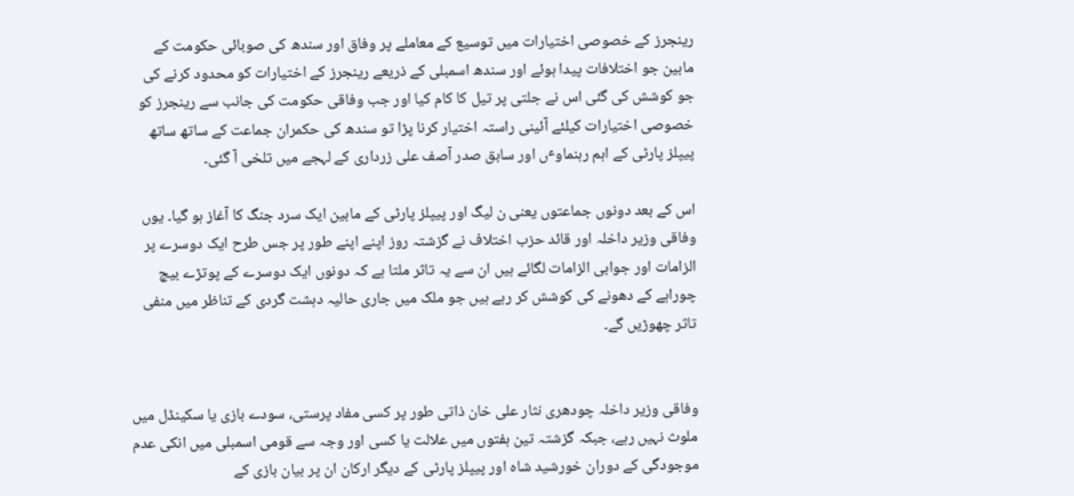رینجرز کے خصوصی اختیارات میں توسیع کے معاملے پر وفاق اور سندھ کی صوبائی حکومت کے مابین جو اختلافات پیدا ہوئے اور سندھ اسمبلی کے ذریعے رینجرز کے اختیارات کو محدود کرنے کی جو کوشش کی گئی اس نے جلتی پر تیل کا کام کیا اور جب وفاقی حکومت کی جانب سے رینجرز کو خصوصی اختیارات کیلئے آئینی راستہ اختیار کرنا پڑا تو سندھ کی حکمران جماعت کے ساتھ ساتھ پیپلز پارٹی کے اہم رہنماوٴں اور سابق صدر آصف علی زرداری کے لہجے میں تلخی آ گئی۔

اس کے بعد دونوں جماعتوں یعنی ن لیگ اور پیپلز پارٹی کے مابین ایک سرد جنگ کا آغاز ہو گیا۔ یوں وفاقی وزیر داخلہ اور قائد حزب اختلاف نے گزشتہ روز اپنے اپنے طور پر جس طرح ایک دوسرے پر الزامات اور جوابی الزامات لگائے ہیں ان سے یہ تاثر ملتا ہے کہ دونوں ایک دوسرے کے پوتڑے بیچ چوراہے کے دھونے کی کوشش کر رہے ہیں جو ملک میں جاری حالیہ دہشت گردی کے تناظر میں منفی تاثر چھوڑیں گے۔


وفاقی وزیر داخلہ چودھری نثار علی خان ذاتی طور پر کسی مفاد پرستی، سودے بازی یا سکینڈل میں ملوث نہیں رہے، جبکہ گزشتہ تین ہفتوں میں علالت یا کسی اور وجہ سے قومی اسمبلی میں انکی عدم موجودگی کے دوران خورشید شاہ اور پیپلز پارٹی کے دیگر ارکان ان پر بیان بازی کے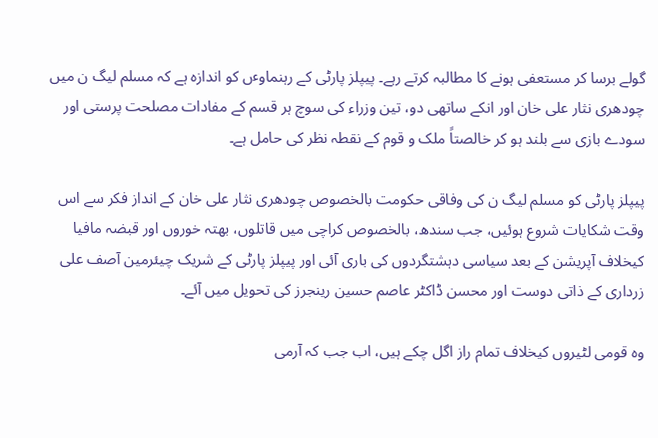گولے برسا کر مستعفی ہونے کا مطالبہ کرتے رہے۔ پیپلز پارٹی کے رہنماوٴں کو اندازہ ہے کہ مسلم لیگ ن میں چودھری نثار علی خان اور انکے ساتھی دو، تین وزراء کی سوچ ہر قسم کے مفادات مصلحت پرستی اور سودے بازی سے بلند ہو کر خالصتاً ملک و قوم کے نقطہ نظر کی حامل ہے۔

پیپلز پارٹی کو مسلم لیگ ن کی وفاقی حکومت بالخصوص چودھری نثار علی خان کے انداز فکر سے اس وقت شکایات شروع ہوئیں، جب سندھ، بالخصوص کراچی میں قاتلوں، بھتہ خوروں اور قبضہ مافیا کیخلاف آپریشن کے بعد سیاسی دہشتگردوں کی باری آئی اور پیپلز پارٹی کے شریک چیئرمین آصف علی زرداری کے ذاتی دوست اور محسن ڈاکٹر عاصم حسین رینجرز کی تحویل میں آئے۔

وہ قومی لٹیروں کیخلاف تمام راز اگل چکے ہیں، اب جب کہ آرمی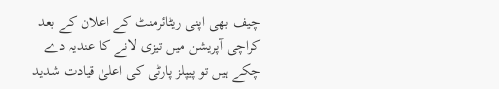چیف بھی اپنی ریٹائرمنٹ کے اعلان کے بعد کراچی آپریشن میں تیزی لانے کا عندیہ دے چکے ہیں تو پیپلز پارٹی کی اعلیٰ قیادت شدید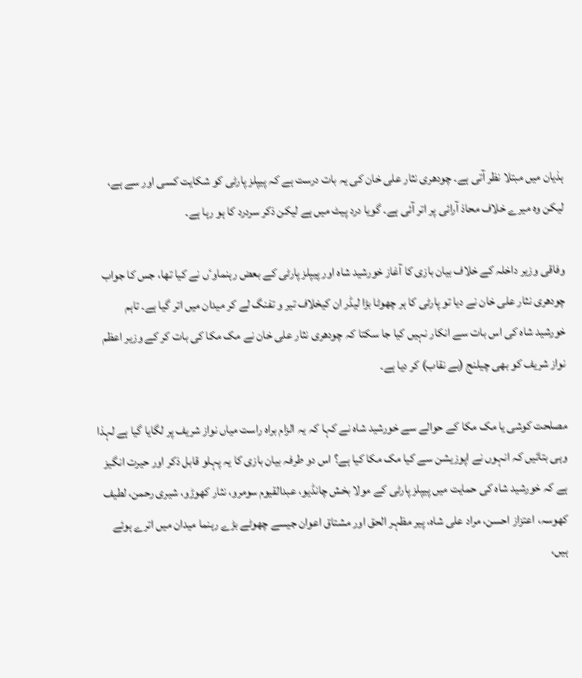ہذیان میں مبتلا نظر آتی ہے۔ چودھری نثار علی خان کی یہ بات درست ہے کہ پیپلز پارٹی کو شکایت کسی اور سے ہے، لیکن وہ میرے خلاف محاذ آرائی پر اتر آئی ہے۔ گویا درد پیٹ میں ہے لیکن ذکر سردرد کا ہو رہا ہے۔

وفاقی وزیر داخلہ کے خلاف بیان بازی کا آغاز خورشید شاہ اور پیپلز پارٹی کے بعض رہنماوٴں نے کیا تھا، جس کا جواب چودھری نثار علی خان نے دیا تو پارٹی کا ہر چھوٹا بڑا لیڈر ان کیخلاف تیر و تفنگ لے کر میدان میں اتر گیا ہے۔ تاہم خورشید شاہ کی اس بات سے انکار نہیں کیا جا سکتا کہ چودھری نثار علی خان نے مک مکا کی بات کر کے وزیر اعظم نواز شریف کو بھی چیلنج (بے نقاب) کر دیا ہے۔

مصلحت کوشی یا مک مکا کے حوالے سے خورشید شاہ نے کہا کہ یہ الزام براہ راست میاں نواز شریف پر لگایا گیا ہے لہذا وہی بتائیں کہ انہوں نے اپوزیشن سے کیا مک مکا کیا ہے؟ اس دو طرفہ بیان بازی کا یہ پہلو قابل ذکر اور حیرت انگیز ہے کہ خورشید شاہ کی حمایت میں پیپلز پارٹی کے مولا بخش چانڈیو، عبدالقیوم سومرو، نثار کھوڑو، شیری رحمن، لطیف کھوسہ، اعتزاز احسن، مراد علی شاہ، پیر مظہر الحق اور مشتاق اعوان جیسے چھوٹے بڑے رہنما میدان میں اترے ہوئے ہیں،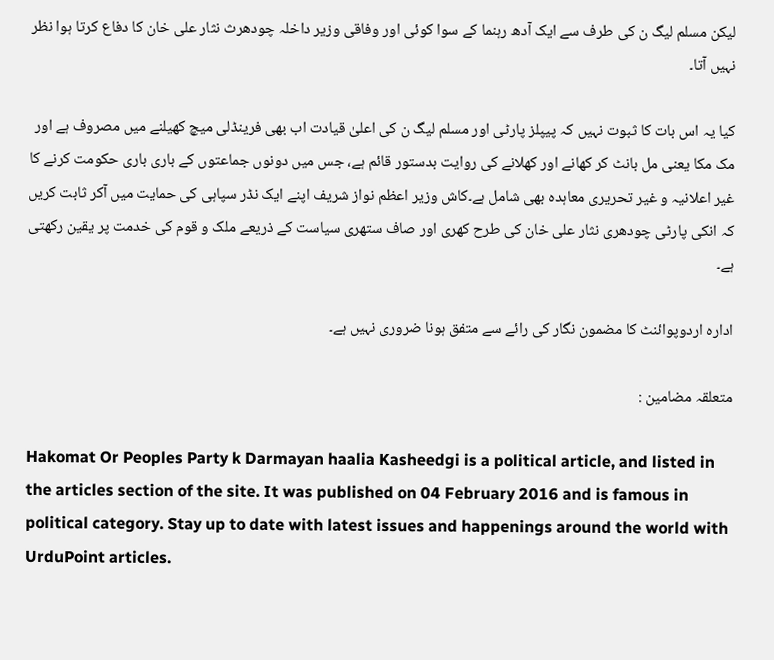لیکن مسلم لیگ ن کی طرف سے ایک آدھ رہنما کے سوا کوئی اور وفاقی وزیر داخلہ چودھرث نثار علی خان کا دفاع کرتا ہوا نظر نہیں آتا۔

کیا یہ اس بات کا ثبوت نہیں کہ پیپلز پارٹی اور مسلم لیگ ن کی اعلیٰ قیادت اب بھی فرینڈلی میچ کھیلنے میں مصروف ہے اور مک مکا یعنی مل بانٹ کر کھانے اور کھلانے کی روایت بدستور قائم ہے، جس میں دونوں جماعتوں کے باری باری حکومت کرنے کا غیر اعلانیہ و غیر تحریری معاہدہ بھی شامل ہے۔کاش وزیر اعظم نواز شریف اپنے ایک نڈر سپاہی کی حمایت میں آکر ثابت کریں کہ انکی پارٹی چودھری نثار علی خان کی طرح کھری اور صاف ستھری سیاست کے ذریعے ملک و قوم کی خدمت پر یقین رکھتی ہے۔

ادارہ اردوپوائنٹ کا مضمون نگار کی رائے سے متفق ہونا ضروری نہیں ہے۔

متعلقہ مضامین :

Hakomat Or Peoples Party k Darmayan haalia Kasheedgi is a political article, and listed in the articles section of the site. It was published on 04 February 2016 and is famous in political category. Stay up to date with latest issues and happenings around the world with UrduPoint articles.